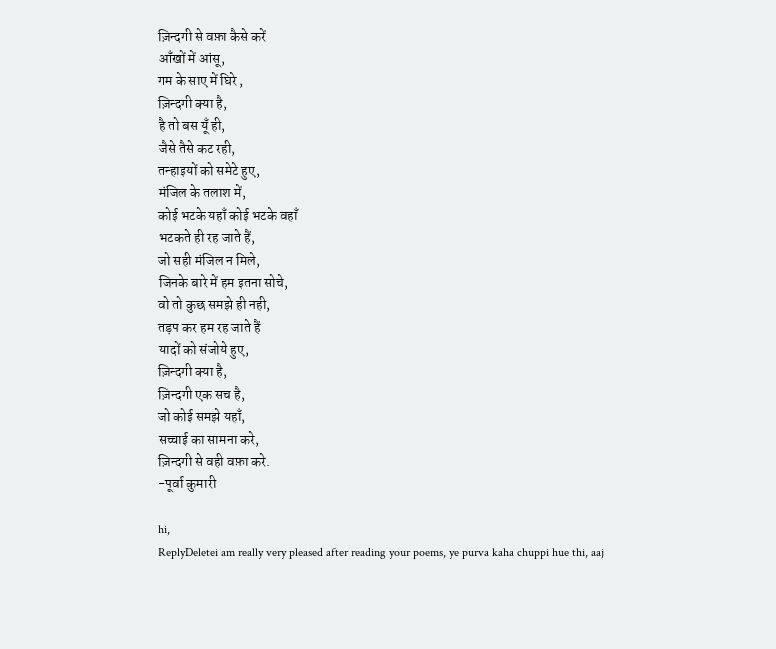ज़िन्दगी से वफ़ा कैसे करें
आँखों में आंसू,
गम के साए में घिरे ,
ज़िन्दगी क्या है,
है तो बस यूँ ही,
जैसे तैसे कट रही,
तन्हाइयों को समेटे हुए,
मंजिल के तलाश में,
कोई भटके यहाँ कोई भटके वहाँ
भटकते ही रह जाते हैं,
जो सही मंजिल न मिले,
जिनके बारे में हम इतना सोचे,
वो तो कुछ समझे ही नही,
तड़प कर हम रह जाते हैं
यादों को संजोये हुए,
ज़िन्दगी क्या है,
ज़िन्दगी एक सच है,
जो कोई समझे यहाँ,
सच्चाई का सामना करे,
ज़िन्दगी से वही वफ़ा करे.
-पूर्वा कुमारी

hi,
ReplyDeletei am really very pleased after reading your poems, ye purva kaha chuppi hue thi, aaj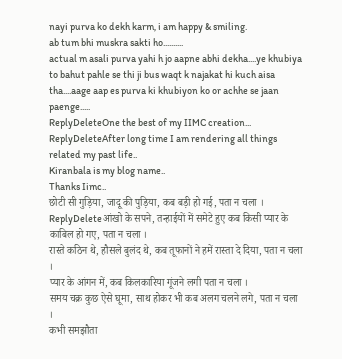nayi purva ko dekh karm, i am happy & smiling.
ab tum bhi muskra sakti ho..........
actual m asali purva yahi h jo aapne abhi dekha....ye khubiya to bahut pahle se thi ji bus waqt k najakat hi kuch aisa tha....aage aap es purva ki khubiyon ko or achhe se jaan paenge.....
ReplyDeleteOne the best of my IIMC creation...
ReplyDeleteAfter long time I am rendering all things related my past life..
Kiranbala is my blog name..
Thanks Iimc..
छोटी सी गुड़िया, जादू की पुड़िया, कब बड़ी हो गई, पता न चला ।
ReplyDeleteआंखो के सपने, तन्हाईयों में समेटे हुए कब किसी प्यार के काबिल हो गए, पता न चला ।
रास्ते कठिन थे, हौसले बुलंद थे, कब तूफानों ने हमें रास्ता दे दिया, पता न चला ।
प्यार के आंगन में, कब किलकारिया गूंजने लगी पता न चला ।
समय चक्र कुछ ऐसे घूमा, साथ होकर भी कब अलग चलने लगे, पता न चला ।
कभी समझौता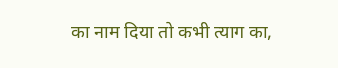का नाम दिया तो कभी त्याग का,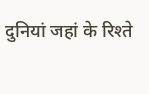दुनियां जहां के रिश्ते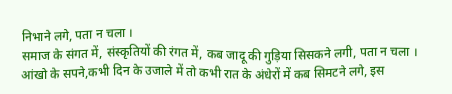निभाने लगे, पता न चला ।
समाज के संगत में, संस्कृतियों की रंगत में, कब जादू की गुड़िया सिसकने लगी, पता न चला ।
आंखो के सपने,कभी दिन के उजाले में तो कभी रात के अंधेरों में कब सिमटने लगे, इस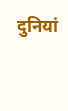दुनियां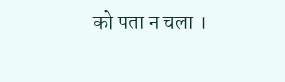को पता न चला ।